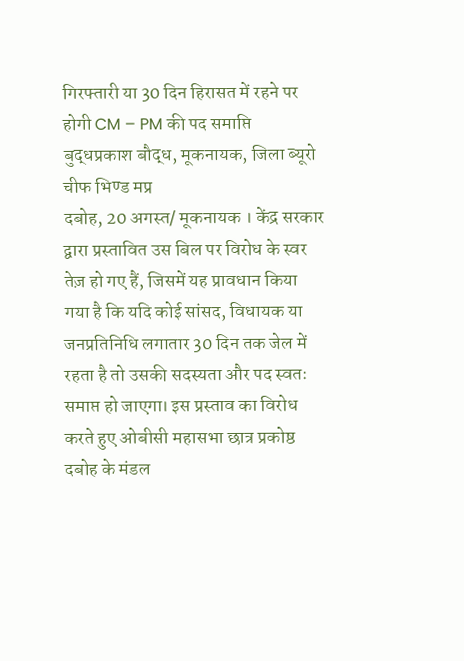गिरफ्तारी या 30 दिन हिरासत में रहने पर होगी CM – PM की पद समाप्ति
बुद्धप्रकाश बौद्ध, मूकनायक, जिला ब्यूरो चीफ भिण्ड मप्र
दबोह, 20 अगस्त/ मूकनायक । केंद्र सरकार द्वारा प्रस्तावित उस बिल पर विरोध के स्वर तेज़ हो गए हैं, जिसमें यह प्रावधान किया गया है कि यदि कोई सांसद, विधायक या जनप्रतिनिधि लगातार 30 दिन तक जेल में रहता है तो उसकी सदस्यता और पद स्वतः समाप्त हो जाएगा। इस प्रस्ताव का विरोध करते हुए ओबीसी महासभा छात्र प्रकोष्ठ दबोह के मंडल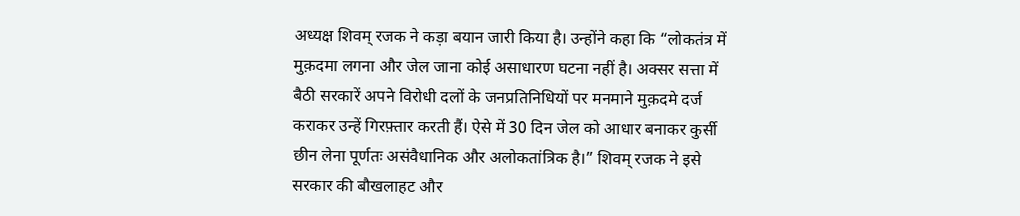अध्यक्ष शिवम् रजक ने कड़ा बयान जारी किया है। उन्होंने कहा कि “लोकतंत्र में मुक़दमा लगना और जेल जाना कोई असाधारण घटना नहीं है। अक्सर सत्ता में बैठी सरकारें अपने विरोधी दलों के जनप्रतिनिधियों पर मनमाने मुक़दमे दर्ज कराकर उन्हें गिरफ़्तार करती हैं। ऐसे में 30 दिन जेल को आधार बनाकर कुर्सी छीन लेना पूर्णतः असंवैधानिक और अलोकतांत्रिक है।” शिवम् रजक ने इसे सरकार की बौखलाहट और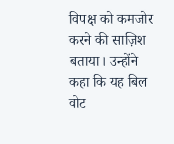विपक्ष को कमजोर करने की साज़िश बताया। उन्होंने कहा कि यह बिल वोट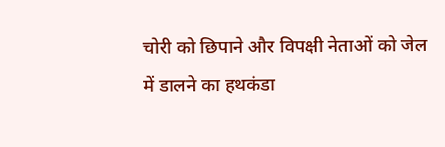चोरी को छिपाने और विपक्षी नेताओं को जेल में डालने का हथकंडा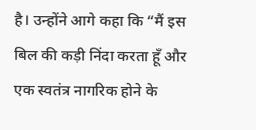है। उन्होंने आगे कहा कि “मैं इस बिल की कड़ी निंदा करता हूँ और एक स्वतंत्र नागरिक होने के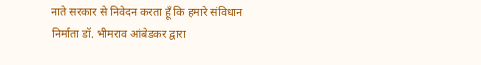नाते सरकार से निवेदन करता हूँ कि हमारे संविधान निर्माता डॉ. भीमराव आंबेडकर द्वारा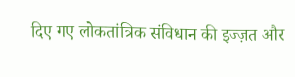दिए गए लोकतांत्रिक संविधान की इज्ज़त और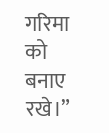गरिमा को बनाए रखे।”